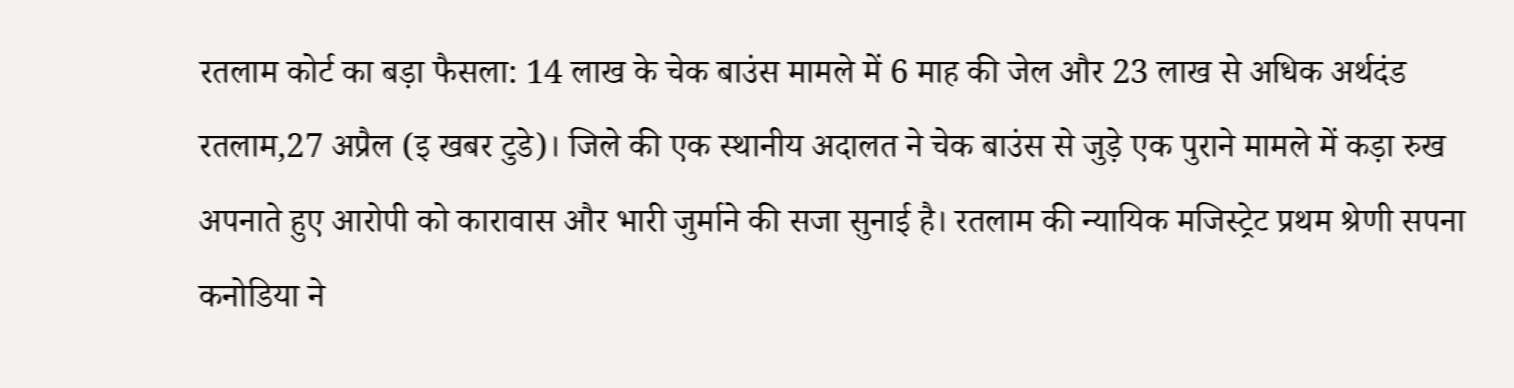रतलाम कोर्ट का बड़ा फैसला: 14 लाख के चेक बाउंस मामले में 6 माह की जेल और 23 लाख से अधिक अर्थदंड
रतलाम,27 अप्रैल (इ खबर टुडे)। जिले की एक स्थानीय अदालत ने चेक बाउंस से जुड़े एक पुराने मामले में कड़ा रुख अपनाते हुए आरोपी को कारावास और भारी जुर्माने की सजा सुनाई है। रतलाम की न्यायिक मजिस्ट्रेट प्रथम श्रेणी सपना कनोडिया ने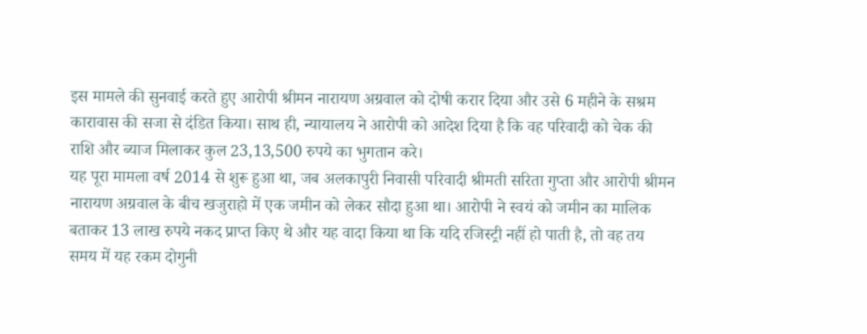इस मामले की सुनवाई करते हुए आरोपी श्रीमन नारायण अग्रवाल को दोषी करार दिया और उसे 6 महीने के सश्रम कारावास की सजा से दंडित किया। साथ ही, न्यायालय ने आरोपी को आदेश दिया है कि वह परिवादी को चेक की राशि और ब्याज मिलाकर कुल 23,13,500 रुपये का भुगतान करे।
यह पूरा मामला वर्ष 2014 से शुरू हुआ था, जब अलकापुरी निवासी परिवादी श्रीमती सरिता गुप्ता और आरोपी श्रीमन नारायण अग्रवाल के बीच खजुराहो में एक जमीन को लेकर सौदा हुआ था। आरोपी ने स्वयं को जमीन का मालिक बताकर 13 लाख रुपये नकद प्राप्त किए थे और यह वादा किया था कि यदि रजिस्ट्री नहीं हो पाती है, तो वह तय समय में यह रकम दोगुनी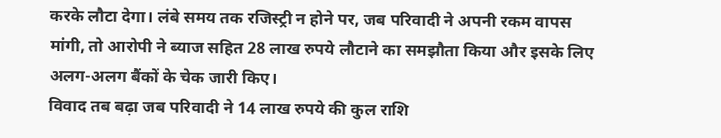करके लौटा देगा। लंबे समय तक रजिस्ट्री न होने पर, जब परिवादी ने अपनी रकम वापस मांगी, तो आरोपी ने ब्याज सहित 28 लाख रुपये लौटाने का समझौता किया और इसके लिए अलग-अलग बैंकों के चेक जारी किए।
विवाद तब बढ़ा जब परिवादी ने 14 लाख रुपये की कुल राशि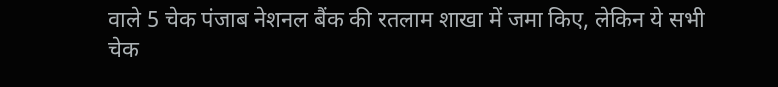वाले 5 चेक पंजाब नेशनल बैंक की रतलाम शाखा में जमा किए, लेकिन ये सभी चेक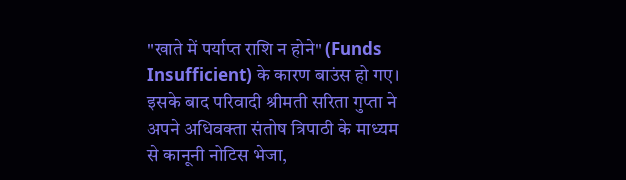"खाते में पर्याप्त राशि न होने" (Funds Insufficient) के कारण बाउंस हो गए। इसके बाद परिवादी श्रीमती सरिता गुप्ता ने अपने अधिवक्ता संतोष त्रिपाठी के माध्यम से कानूनी नोटिस भेजा,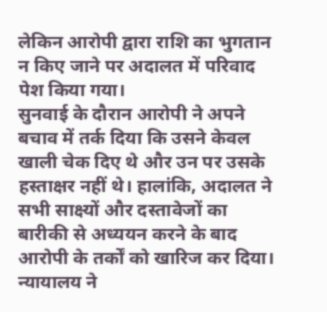लेकिन आरोपी द्वारा राशि का भुगतान न किए जाने पर अदालत में परिवाद पेश किया गया।
सुनवाई के दौरान आरोपी ने अपने बचाव में तर्क दिया कि उसने केवल खाली चेक दिए थे और उन पर उसके हस्ताक्षर नहीं थे। हालांकि, अदालत ने सभी साक्ष्यों और दस्तावेजों का बारीकी से अध्ययन करने के बाद आरोपी के तर्कों को खारिज कर दिया। न्यायालय ने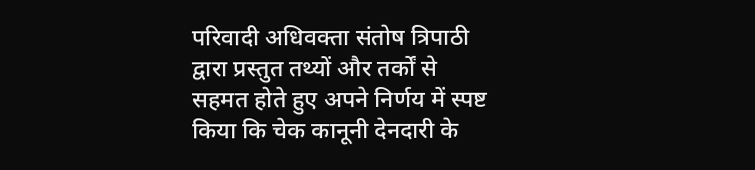परिवादी अधिवक्ता संतोष त्रिपाठी द्वारा प्रस्तुत तथ्यों और तर्कों से सहमत होते हुए अपने निर्णय में स्पष्ट किया कि चेक कानूनी देनदारी के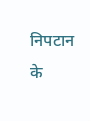निपटान के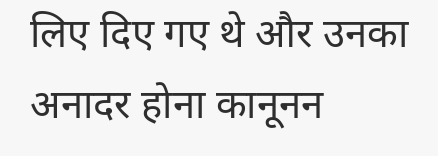लिए दिए गए थे और उनका अनादर होना कानूनन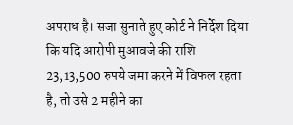अपराध है। सजा सुनाते हुए कोर्ट ने निर्देश दिया कि यदि आरोपी मुआवजे की राशि 23,13,500 रुपये जमा करने में विफल रहता है, तो उसे 2 महीने का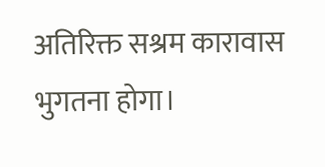अतिरिक्त सश्रम कारावास भुगतना होगा।